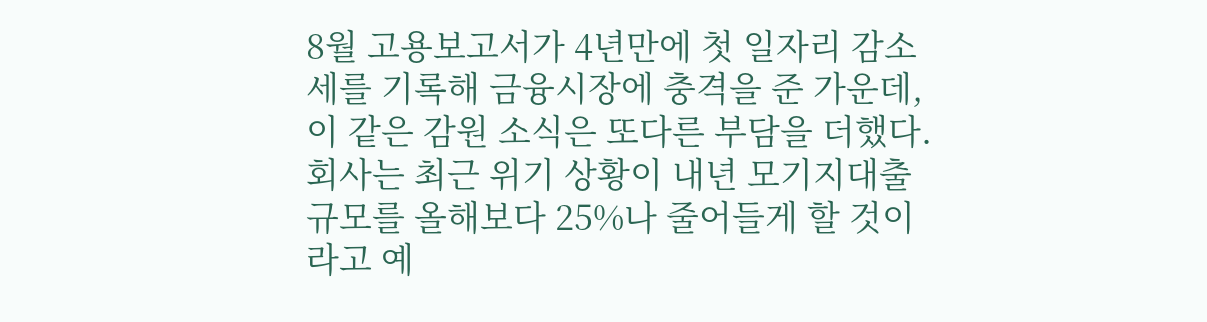8월 고용보고서가 4년만에 첫 일자리 감소세를 기록해 금융시장에 충격을 준 가운데, 이 같은 감원 소식은 또다른 부담을 더했다.
회사는 최근 위기 상황이 내년 모기지대출 규모를 올해보다 25%나 줄어들게 할 것이라고 예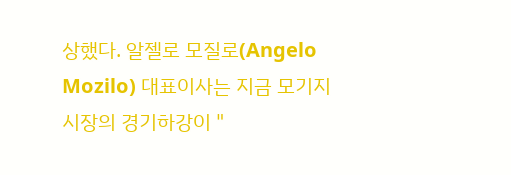상했다. 알젤로 모질로(Angelo Mozilo) 대표이사는 지금 모기지시장의 경기하강이 "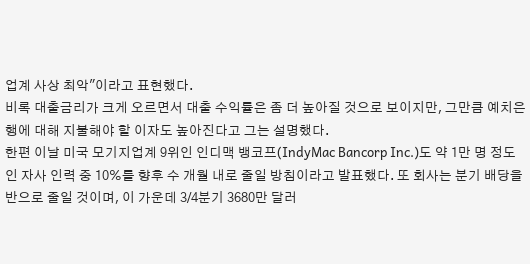업계 사상 최악"이라고 표현했다.
비록 대출금리가 크게 오르면서 대출 수익률은 좀 더 높아질 것으로 보이지만, 그만큼 예치은행에 대해 지불해야 할 이자도 높아진다고 그는 설명했다.
한편 이날 미국 모기지업계 9위인 인디맥 뱅코프(IndyMac Bancorp Inc.)도 약 1만 명 정도인 자사 인력 중 10%를 향후 수 개월 내로 줄일 방침이라고 발표했다. 또 회사는 분기 배당을 반으로 줄일 것이며, 이 가운데 3/4분기 3680만 달러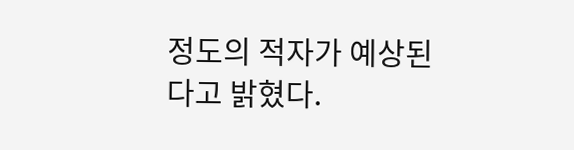정도의 적자가 예상된다고 밝혔다.